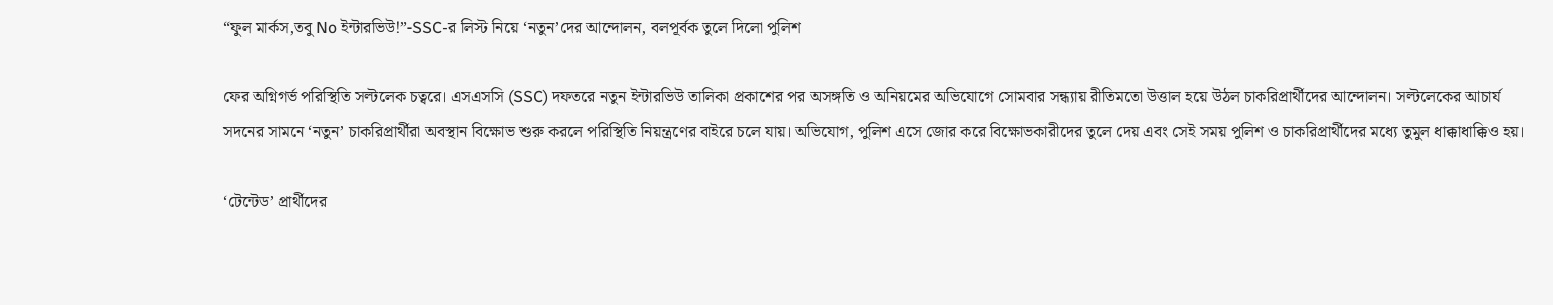“ফুল মার্কস,তবু No ইন্টারভিউ!”-SSC-র লিস্ট নিয়ে ‘নতুন’দের আন্দোলন, বলপূর্বক তুলে দিলো পুলিশ

ফের অগ্নিগর্ভ পরিস্থিতি সল্টলেক চত্বরে। এসএসসি (SSC) দফতরে নতুন ইন্টারভিউ তালিকা প্রকাশের পর অসঙ্গতি ও অনিয়মের অভিযোগে সোমবার সন্ধ্যায় রীতিমতো উত্তাল হয়ে উঠল চাকরিপ্রার্থীদের আন্দোলন। সল্টলেকের আচার্য সদনের সামনে ‘নতুন’ চাকরিপ্রার্থীরা অবস্থান বিক্ষোভ শুরু করলে পরিস্থিতি নিয়ন্ত্রণের বাইরে চলে যায়। অভিযোগ, পুলিশ এসে জোর করে বিক্ষোভকারীদের তুলে দেয় এবং সেই সময় পুলিশ ও চাকরিপ্রার্থীদের মধ্যে তুমুল ধাক্কাধাক্কিও হয়।

‘টেন্টেড’ প্রার্থীদের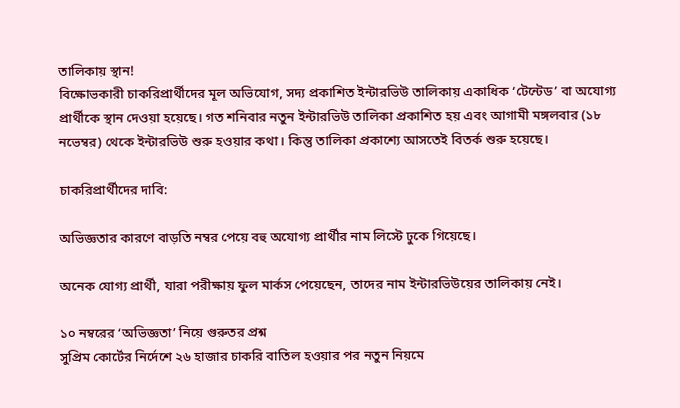তালিকায় স্থান!
বিক্ষোভকারী চাকরিপ্রার্থীদের মূল অভিযোগ, সদ্য প্রকাশিত ইন্টারভিউ তালিকায় একাধিক ‘টেন্টেড’ বা অযোগ্য প্রার্থীকে স্থান দেওয়া হয়েছে। গত শনিবার নতুন ইন্টারভিউ তালিকা প্রকাশিত হয় এবং আগামী মঙ্গলবার (১৮ নভেম্বর) থেকে ইন্টারভিউ শুরু হওয়ার কথা। কিন্তু তালিকা প্রকাশ্যে আসতেই বিতর্ক শুরু হয়েছে।

চাকরিপ্রার্থীদের দাবি:

অভিজ্ঞতার কারণে বাড়তি নম্বর পেয়ে বহু অযোগ্য প্রার্থীর নাম লিস্টে ঢুকে গিয়েছে।

অনেক যোগ্য প্রার্থী, যারা পরীক্ষায় ফুল মার্কস পেয়েছেন, তাদের নাম ইন্টারভিউয়ের তালিকায় নেই।

১০ নম্বরের ‘অভিজ্ঞতা’ নিয়ে গুরুতর প্রশ্ন
সুপ্রিম কোর্টের নির্দেশে ২৬ হাজার চাকরি বাতিল হওয়ার পর নতুন নিয়মে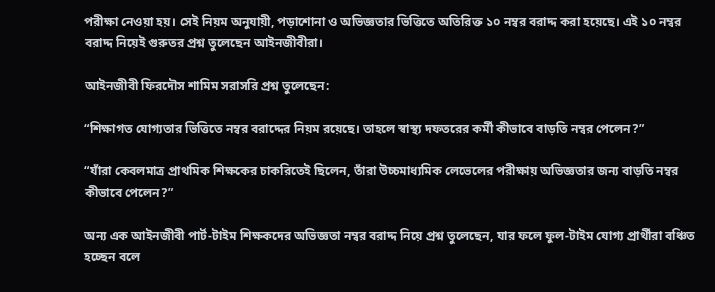পরীক্ষা নেওয়া হয়। সেই নিয়ম অনুযায়ী, পড়াশোনা ও অভিজ্ঞতার ভিত্তিতে অতিরিক্ত ১০ নম্বর বরাদ্দ করা হয়েছে। এই ১০ নম্বর বরাদ্দ নিয়েই গুরুতর প্রশ্ন তুলেছেন আইনজীবীরা।

আইনজীবী ফিরদৌস শামিম সরাসরি প্রশ্ন তুলেছেন:

“শিক্ষাগত যোগ্যতার ভিত্তিতে নম্বর বরাদ্দের নিয়ম রয়েছে। তাহলে স্বাস্থ্য দফতরের কর্মী কীভাবে বাড়তি নম্বর পেলেন?”

“যাঁরা কেবলমাত্র প্রাথমিক শিক্ষকের চাকরিতেই ছিলেন, তাঁরা উচ্চমাধ্যমিক লেভেলের পরীক্ষায় অভিজ্ঞতার জন্য বাড়তি নম্বর কীভাবে পেলেন?”

অন্য এক আইনজীবী পার্ট-টাইম শিক্ষকদের অভিজ্ঞতা নম্বর বরাদ্দ নিয়ে প্রশ্ন তুলেছেন, যার ফলে ফুল-টাইম যোগ্য প্রার্থীরা বঞ্চিত হচ্ছেন বলে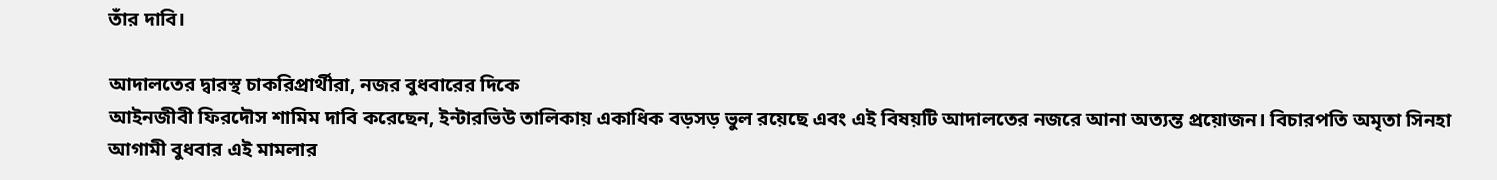তাঁর দাবি।

আদালতের দ্বারস্থ চাকরিপ্রার্থীরা, নজর বুধবারের দিকে
আইনজীবী ফিরদৌস শামিম দাবি করেছেন, ইন্টারভিউ তালিকায় একাধিক বড়সড় ভুল রয়েছে এবং এই বিষয়টি আদালতের নজরে আনা অত্যন্ত প্রয়োজন। বিচারপতি অমৃতা সিনহা আগামী বুধবার এই মামলার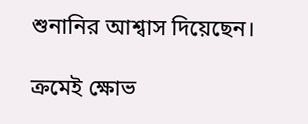শুনানির আশ্বাস দিয়েছেন।

ক্রমেই ক্ষোভ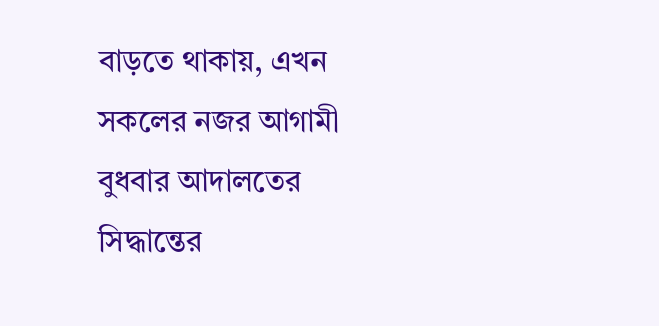বাড়তে থাকায়, এখন সকলের নজর আগামী বুধবার আদালতের সিদ্ধান্তের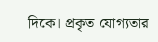দিকে। প্রকৃত যোগ্যতার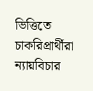ভিত্তিতে চাকরিপ্রার্থীরা ন্যায়বিচার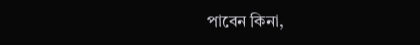পাবেন কিনা,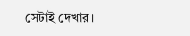সেটাই দেখার।